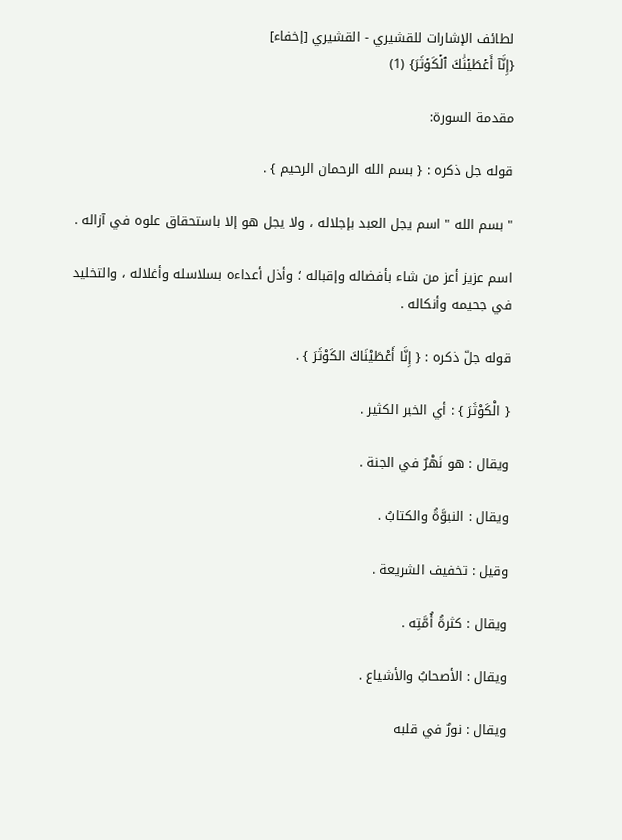لطائف الإشارات للقشيري - القشيري [إخفاء]
{إِنَّآ أَعۡطَيۡنَٰكَ ٱلۡكَوۡثَرَ} (1)

مقدمة السورة:

قوله جل ذكره : { بسم الله الرحمان الرحيم } .

" بسم الله " اسم يجل العبد بإجلاله ، ولا يجل هو إلا باستحقاق علوه في آزاله .

اسم عزيز أعز من شاء بأفضاله وإقباله ؛ وأذل أعداءه بسلاسله وأغلاله ، والتخليد في جحيمه وأنكاله .

قوله جلّ ذكره : { إِنَّا أَعْطَيْنَاكَ الكَوْثَرَ } .

{ الْكَوْثَرَ } : أي الخبر الكثير .

ويقال : هو نَهْرٌ في الجنة .

ويقال : النبوَّةُ والكتابُ .

وقيل : تخفيف الشريعة .

ويقال : كثرةُ أُمَّتِه .

ويقال : الأصحابُ والأشياع .

ويقال : نورٌ في قلبه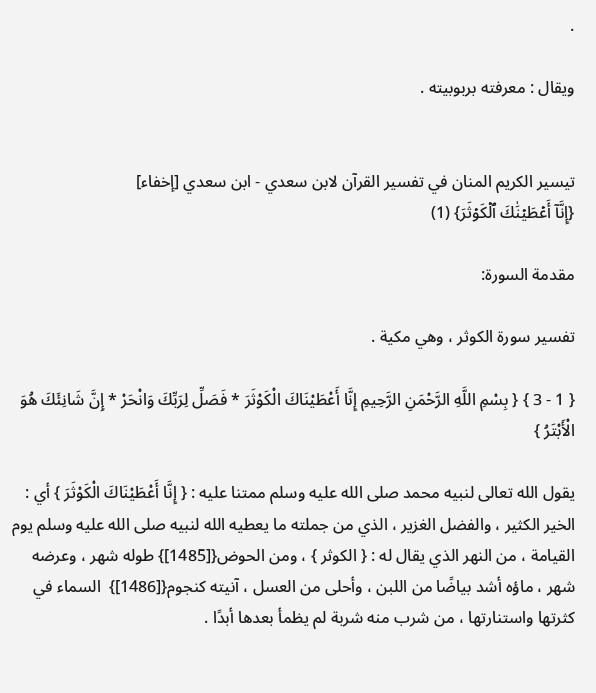.

ويقال : معرفته بربوبيته .


تيسير الكريم المنان في تفسير القرآن لابن سعدي - ابن سعدي [إخفاء]
{إِنَّآ أَعۡطَيۡنَٰكَ ٱلۡكَوۡثَرَ} (1)

مقدمة السورة:

تفسير سورة الكوثر ، وهي مكية .

{ 1 - 3 } { بِسْمِ اللَّهِ الرَّحْمَنِ الرَّحِيمِ إِنَّا أَعْطَيْنَاكَ الْكَوْثَرَ * فَصَلِّ لِرَبِّكَ وَانْحَرْ * إِنَّ شَانِئَكَ هُوَ الْأَبْتَرُ }

يقول الله تعالى لنبيه محمد صلى الله عليه وسلم ممتنا عليه : { إِنَّا أَعْطَيْنَاكَ الْكَوْثَرَ } أي : الخير الكثير ، والفضل الغزير ، الذي من جملته ما يعطيه الله لنبيه صلى الله عليه وسلم يوم القيامة ، من النهر الذي يقال له : { الكوثر } ، ومن الحوض{[1485]} طوله شهر ، وعرضه شهر ، ماؤه أشد بياضًا من اللبن ، وأحلى من العسل ، آنيته كنجوم{[1486]}  السماء في كثرتها واستنارتها ، من شرب منه شربة لم يظمأ بعدها أبدًا .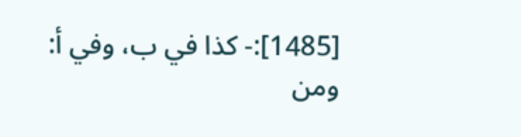[1485]:- كذا في ب، وفي أ: ومن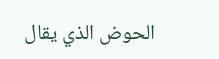الحوض الذي يقال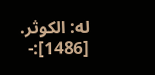له: الكوثر.
[1486]:-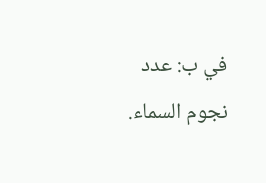في ب: عدد نجوم السماء.